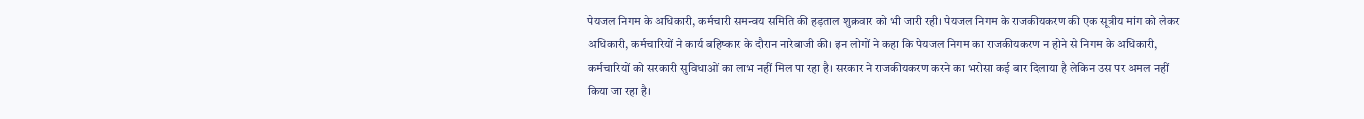पेयजल निगम के अधिकारी, कर्मचारी समन्वय समिति की हड़ताल शुक्रवार को भी जारी रही। पेयजल निगम के राजकीयकरण की एक सूत्रीय मांग को लेकर अधिकारी, कर्मचारियों ने कार्य बहिष्कार के दौरान नारेबाजी की। इन लोगों ने कहा कि पेयजल निगम का राजकीयकरण न होने से निगम के अधिकारी, कर्मचारियों को सरकारी सुविधाओं का लाभ नहीं मिल पा रहा है। सरकार ने राजकीयकरण करने का भरोसा कई बार दिलाया है लेकिन उस पर अमल नहीं किया जा रहा है।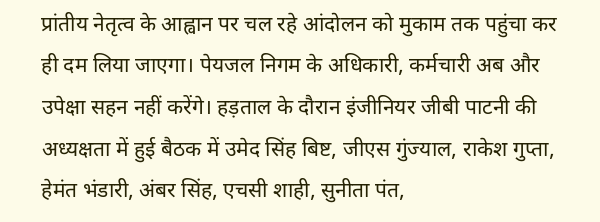प्रांतीय नेतृत्व के आह्वान पर चल रहे आंदोलन को मुकाम तक पहुंचा कर ही दम लिया जाएगा। पेयजल निगम के अधिकारी, कर्मचारी अब और उपेक्षा सहन नहीं करेंगे। हड़ताल के दौरान इंजीनियर जीबी पाटनी की अध्यक्षता में हुई बैठक में उमेद सिंह बिष्ट, जीएस गुंज्याल, राकेश गुप्ता, हेमंत भंडारी, अंबर सिंह, एचसी शाही, सुनीता पंत,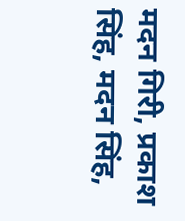मदन गिरी, प्रकाश सिंह, मदन सिंह,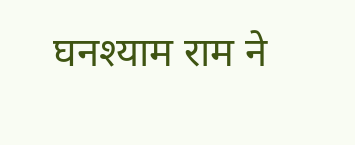घनश्याम राम ने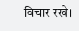विचार रखे।